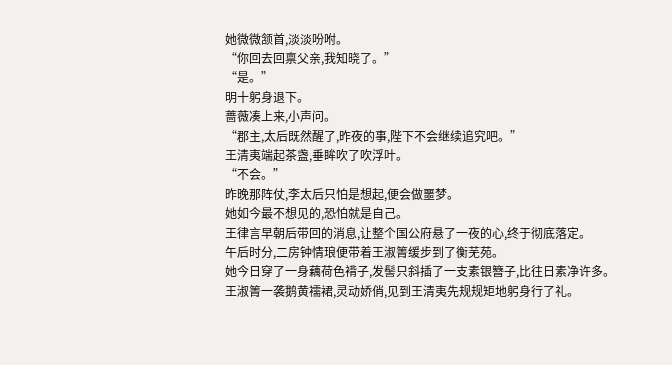她微微颔首,淡淡吩咐。
“你回去回禀父亲,我知晓了。”
“是。”
明十躬身退下。
蔷薇凑上来,小声问。
“郡主,太后既然醒了,昨夜的事,陛下不会继续追究吧。”
王清夷端起茶盏,垂眸吹了吹浮叶。
“不会。”
昨晚那阵仗,李太后只怕是想起,便会做噩梦。
她如今最不想见的,恐怕就是自己。
王律言早朝后带回的消息,让整个国公府悬了一夜的心,终于彻底落定。
午后时分,二房钟情琅便带着王淑箐缓步到了衡芜苑。
她今日穿了一身藕荷色褙子,发髻只斜插了一支素银簪子,比往日素净许多。
王淑箐一袭鹅黄襦裙,灵动娇俏,见到王清夷先规规矩地躬身行了礼。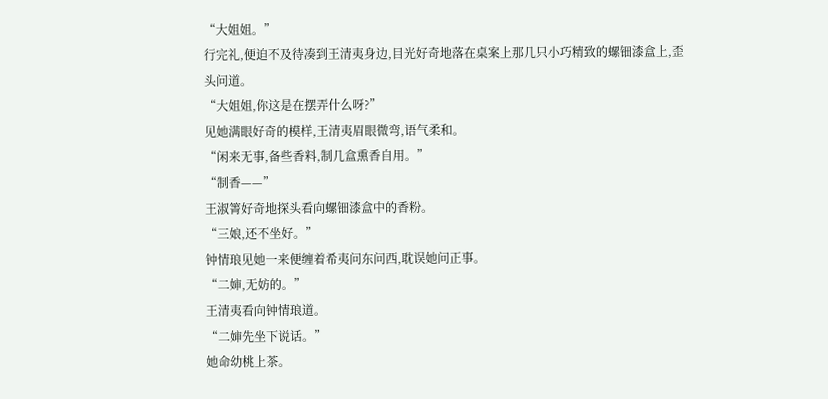“大姐姐。”
行完礼,便迫不及待凑到王清夷身边,目光好奇地落在桌案上那几只小巧精致的螺钿漆盒上,歪头问道。
“大姐姐,你这是在摆弄什么呀?”
见她满眼好奇的模样,王清夷眉眼微弯,语气柔和。
“闲来无事,备些香料,制几盒熏香自用。”
“制香——”
王淑箐好奇地探头看向螺钿漆盒中的香粉。
“三娘,还不坐好。”
钟情琅见她一来便缠着希夷问东问西,耽误她问正事。
“二婶,无妨的。”
王清夷看向钟情琅道。
“二婶先坐下说话。”
她命幼桃上茶。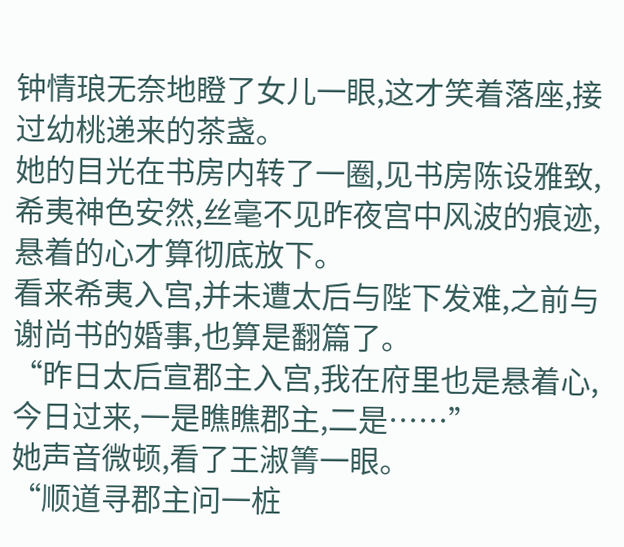钟情琅无奈地瞪了女儿一眼,这才笑着落座,接过幼桃递来的茶盏。
她的目光在书房内转了一圈,见书房陈设雅致,希夷神色安然,丝毫不见昨夜宫中风波的痕迹,悬着的心才算彻底放下。
看来希夷入宫,并未遭太后与陛下发难,之前与谢尚书的婚事,也算是翻篇了。
“昨日太后宣郡主入宫,我在府里也是悬着心,今日过来,一是瞧瞧郡主,二是……”
她声音微顿,看了王淑箐一眼。
“顺道寻郡主问一桩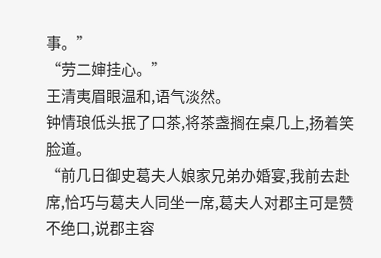事。”
“劳二婶挂心。”
王清夷眉眼温和,语气淡然。
钟情琅低头抿了口茶,将茶盏搁在桌几上,扬着笑脸道。
“前几日御史葛夫人娘家兄弟办婚宴,我前去赴席,恰巧与葛夫人同坐一席,葛夫人对郡主可是赞不绝口,说郡主容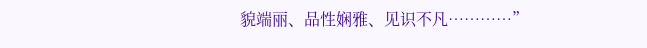貌端丽、品性娴雅、见识不凡…………”